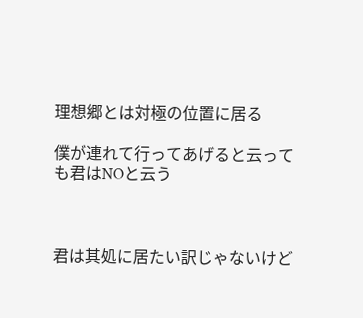理想郷とは対極の位置に居る

僕が連れて行ってあげると云っても君はNOと云う



君は其処に居たい訳じゃないけど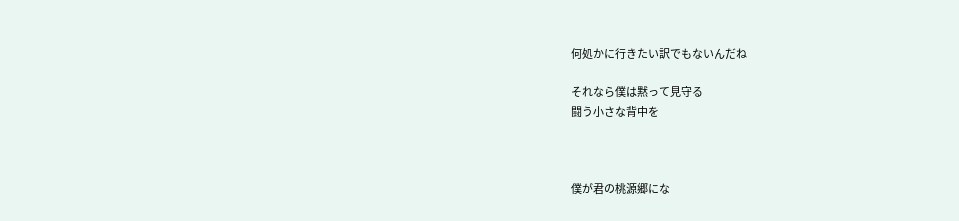何処かに行きたい訳でもないんだね

それなら僕は黙って見守る
闘う小さな背中を



僕が君の桃源郷にな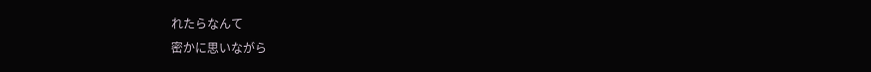れたらなんて
密かに思いながら